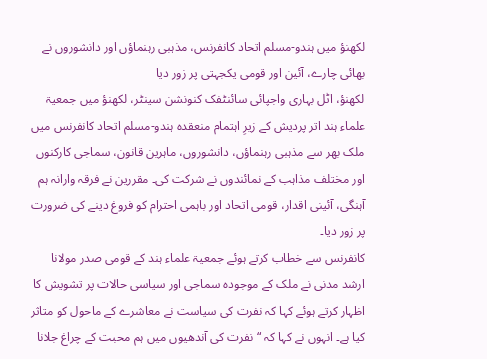لکھنؤ میں ہندو-مسلم اتحاد کانفرنس، مذہبی رہنماؤں اور دانشوروں نے بھائی چارے، آئین اور قومی یکجہتی پر زور دیا
لکھنؤ، اٹل بہاری واجپائی سائنٹفک کنونشن سینٹر، لکھنؤ میں جمعیۃ علماء ہند اتر پردیش کے زیرِ اہتمام منعقدہ ہندو-مسلم اتحاد کانفرنس میں ملک بھر سے مذہبی رہنماؤں، دانشوروں، ماہرین قانون، سماجی کارکنوں اور مختلف مذاہب کے نمائندوں نے شرکت کی۔ مقررین نے فرقہ وارانہ ہم آہنگی، آئینی اقدار، قومی اتحاد اور باہمی احترام کو فروغ دینے کی ضرورت پر زور دیا۔
کانفرنس سے خطاب کرتے ہوئے جمعیۃ علماء ہند کے قومی صدر مولانا ارشد مدنی نے ملک کے موجودہ سماجی اور سیاسی حالات پر تشویش کا اظہار کرتے ہوئے کہا کہ نفرت کی سیاست نے معاشرے کے ماحول کو متاثر کیا ہے۔ انہوں نے کہا کہ “نفرت کی آندھیوں میں ہم محبت کے چراغ جلانا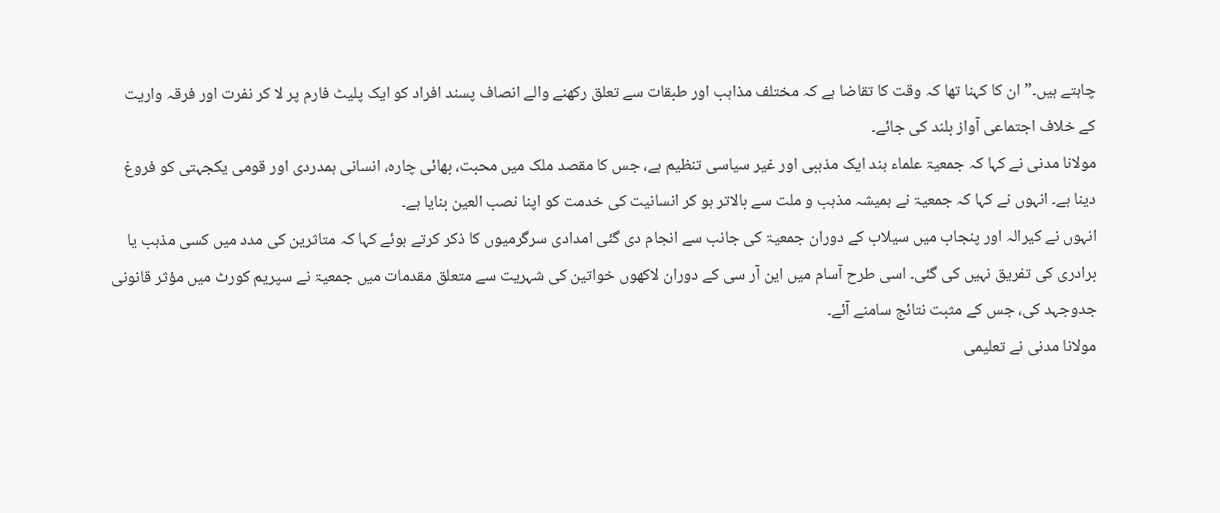چاہتے ہیں۔” ان کا کہنا تھا کہ وقت کا تقاضا ہے کہ مختلف مذاہب اور طبقات سے تعلق رکھنے والے انصاف پسند افراد کو ایک پلیٹ فارم پر لا کر نفرت اور فرقہ واریت کے خلاف اجتماعی آواز بلند کی جائے۔
مولانا مدنی نے کہا کہ جمعیۃ علماء ہند ایک مذہبی اور غیر سیاسی تنظیم ہے، جس کا مقصد ملک میں محبت، بھائی چارہ، انسانی ہمدردی اور قومی یکجہتی کو فروغ دینا ہے۔ انہوں نے کہا کہ جمعیۃ نے ہمیشہ مذہب و ملت سے بالاتر ہو کر انسانیت کی خدمت کو اپنا نصب العین بنایا ہے۔
انہوں نے کیرالہ اور پنجاب میں سیلاب کے دوران جمعیۃ کی جانب سے انجام دی گئی امدادی سرگرمیوں کا ذکر کرتے ہوئے کہا کہ متاثرین کی مدد میں کسی مذہب یا برادری کی تفریق نہیں کی گئی۔ اسی طرح آسام میں این آر سی کے دوران لاکھوں خواتین کی شہریت سے متعلق مقدمات میں جمعیۃ نے سپریم کورٹ میں مؤثر قانونی جدوجہد کی، جس کے مثبت نتائج سامنے آئے۔
مولانا مدنی نے تعلیمی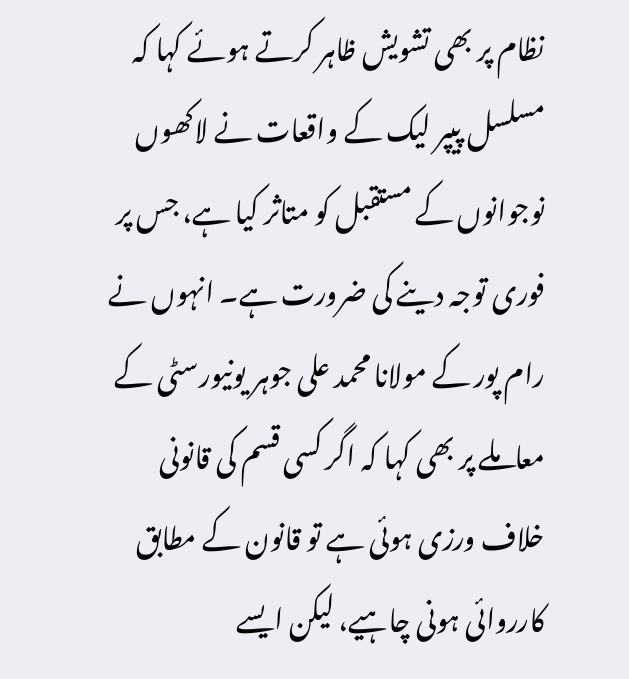نظام پر بھی تشویش ظاہر کرتے ہوئے کہا کہ مسلسل پیپر لیک کے واقعات نے لاکھوں نوجوانوں کے مستقبل کو متاثر کیا ہے، جس پر فوری توجہ دینے کی ضرورت ہے۔ انہوں نے رام پور کے مولانا محمد علی جوہر یونیورسٹی کے معاملے پر بھی کہا کہ اگر کسی قسم کی قانونی خلاف ورزی ہوئی ہے تو قانون کے مطابق کارروائی ہونی چاہیے، لیکن ایسے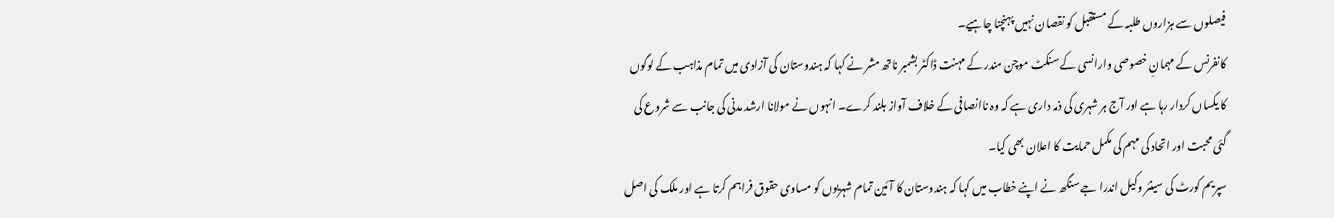فیصلوں سے ہزاروں طلبہ کے مستقبل کو نقصان نہیں پہنچنا چاہیے۔
کانفرنس کے مہمانِ خصوصی وارانسی کے سنکٹ موچن مندر کے مہنت ڈاکٹر بشمبر ناتھ مشر نے کہا کہ ہندوستان کی آزادی میں تمام مذاہب کے لوگوں کا یکساں کردار رہا ہے اور آج ہر شہری کی ذمہ داری ہے کہ وہ ناانصافی کے خلاف آواز بلند کرے۔ انہوں نے مولانا ارشد مدنی کی جانب سے شروع کی گئی محبت اور اتحاد کی مہم کی مکمل حمایت کا اعلان بھی کیا۔
سپریم کورٹ کی سینئر وکیل اندرا جے سنگھ نے اپنے خطاب میں کہا کہ ہندوستان کا آئین تمام شہریوں کو مساوی حقوق فراہم کرتا ہے اور ملک کی اصل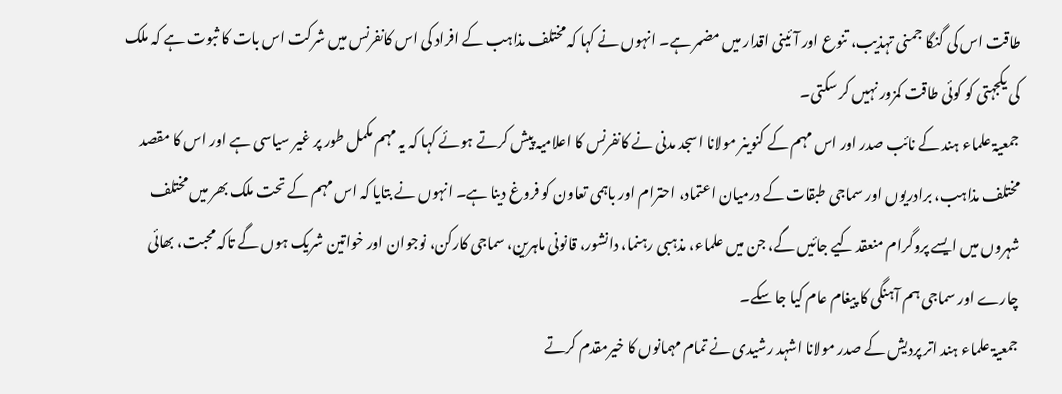طاقت اس کی گنگا جمنی تہذیب، تنوع اور آئینی اقدار میں مضمر ہے۔ انہوں نے کہا کہ مختلف مذاہب کے افراد کی اس کانفرنس میں شرکت اس بات کا ثبوت ہے کہ ملک کی یکجہتی کو کوئی طاقت کمزور نہیں کر سکتی۔
جمعیۃ علماء ہند کے نائب صدر اور اس مہم کے کنوینر مولانا اسجد مدنی نے کانفرنس کا اعلامیہ پیش کرتے ہوئے کہا کہ یہ مہم مکمل طور پر غیر سیاسی ہے اور اس کا مقصد مختلف مذاہب، برادریوں اور سماجی طبقات کے درمیان اعتماد، احترام اور باہمی تعاون کو فروغ دینا ہے۔ انہوں نے بتایا کہ اس مہم کے تحت ملک بھر میں مختلف شہروں میں ایسے پروگرام منعقد کیے جائیں گے، جن میں علماء، مذہبی رہنما، دانشور، قانونی ماہرین، سماجی کارکن، نوجوان اور خواتین شریک ہوں گے تاکہ محبت، بھائی چارے اور سماجی ہم آہنگی کا پیغام عام کیا جا سکے۔
جمعیۃ علماء ہند اتر پردیش کے صدر مولانا اشہد رشیدی نے تمام مہمانوں کا خیرمقدم کرتے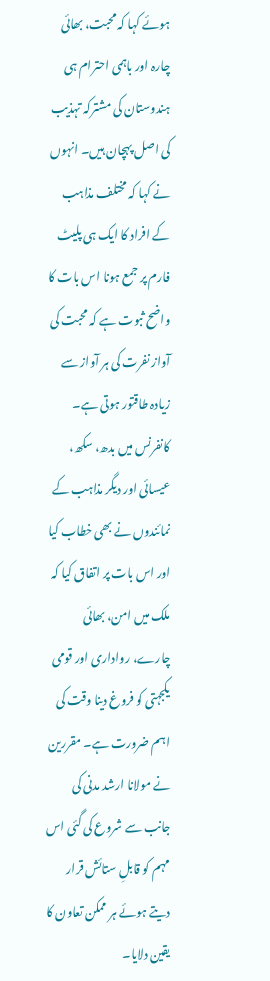ہوئے کہا کہ محبت، بھائی چارہ اور باہمی احترام ہی ہندوستان کی مشترکہ تہذیب کی اصل پہچان ہیں۔ انہوں نے کہا کہ مختلف مذاہب کے افراد کا ایک ہی پلیٹ فارم پر جمع ہونا اس بات کا واضح ثبوت ہے کہ محبت کی آواز نفرت کی ہر آواز سے زیادہ طاقتور ہوتی ہے۔
کانفرنس میں بدھ، سکھ، عیسائی اور دیگر مذاہب کے نمائندوں نے بھی خطاب کیا اور اس بات پر اتفاق کیا کہ ملک میں امن، بھائی چارے، رواداری اور قومی یکجہتی کو فروغ دینا وقت کی اہم ضرورت ہے۔ مقررین نے مولانا ارشد مدنی کی جانب سے شروع کی گئی اس مہم کو قابلِ ستائش قرار دیتے ہوئے ہر ممکن تعاون کا یقین دلایا۔